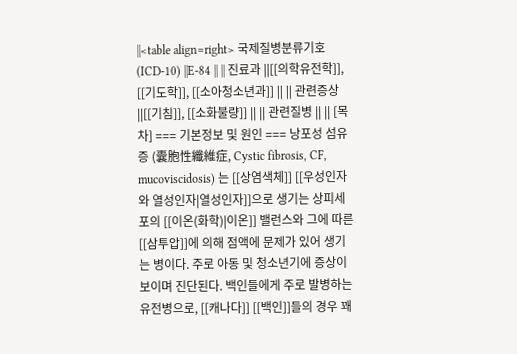||<table align=right> 국제질병분류기호(ICD-10) ||E-84 || || 진료과 ||[[의학유전학]], [[기도학]], [[소아청소년과]] || || 관련증상 ||[[기침]], [[소화불량]] || || 관련질병 || || [목차] === 기본정보 및 원인 === 낭포성 섬유증 (囊胞性纖維症, Cystic fibrosis, CF, mucoviscidosis) 는 [[상염색체]] [[우성인자와 열성인자|열성인자]]으로 생기는 상피세포의 [[이온(화학)|이온]] 밸런스와 그에 따른 [[삼투압]]에 의해 점액에 문제가 있어 생기는 병이다. 주로 아동 및 청소년기에 증상이 보이며 진단된다. 백인들에게 주로 발병하는 유전병으로, [[캐나다]] [[백인]]들의 경우 꽤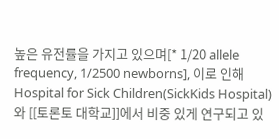높은 유전률을 가지고 있으며[* 1/20 allele frequency, 1/2500 newborns], 이로 인해 Hospital for Sick Children(SickKids Hospital)와 [[토론토 대학교]]에서 비중 있게 연구되고 있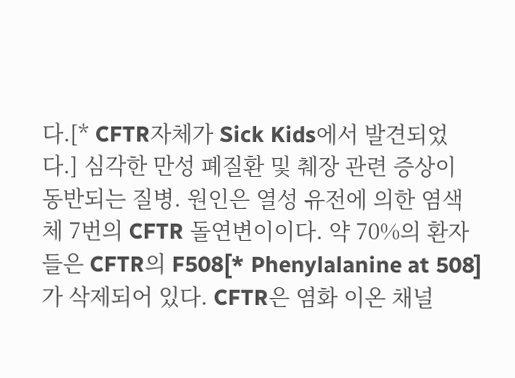다.[* CFTR자체가 Sick Kids에서 발견되었다.] 심각한 만성 폐질환 및 췌장 관련 증상이 동반되는 질병. 원인은 열성 유전에 의한 염색체 7번의 CFTR 돌연변이이다. 약 70%의 환자들은 CFTR의 F508[* Phenylalanine at 508]가 삭제되어 있다. CFTR은 염화 이온 채널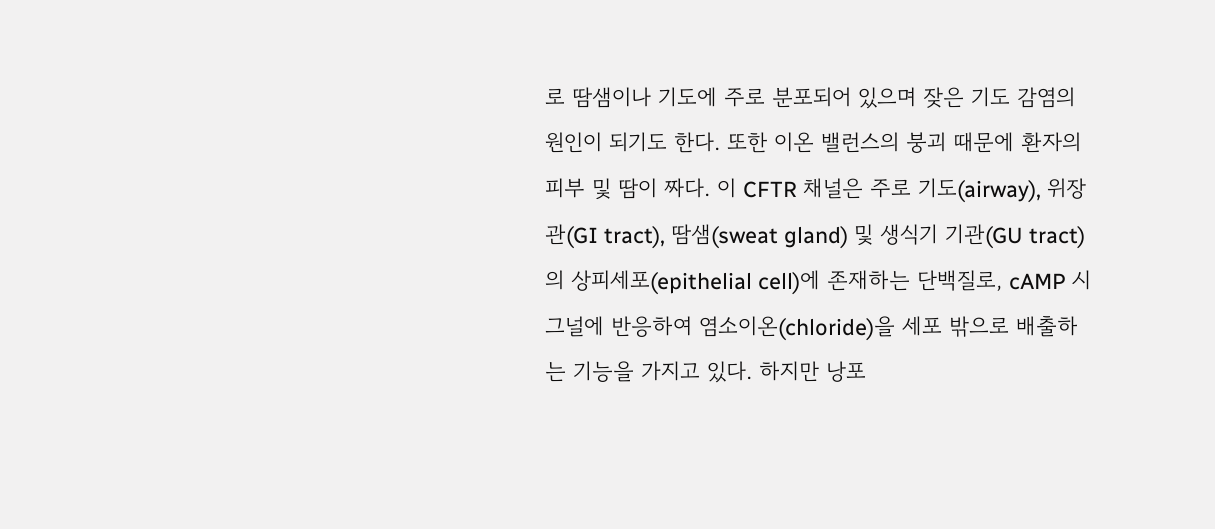로 땀샘이나 기도에 주로 분포되어 있으며 잦은 기도 감염의 원인이 되기도 한다. 또한 이온 밸런스의 붕괴 때문에 환자의 피부 및 땀이 짜다. 이 CFTR 채널은 주로 기도(airway), 위장관(GI tract), 땀샘(sweat gland) 및 생식기 기관(GU tract)의 상피세포(epithelial cell)에 존재하는 단백질로, cAMP 시그널에 반응하여 염소이온(chloride)을 세포 밖으로 배출하는 기능을 가지고 있다. 하지만 낭포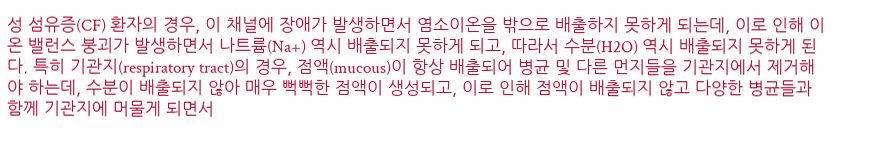성 섬유증(CF) 환자의 경우, 이 채널에 장애가 발생하면서 염소이온을 밖으로 배출하지 못하게 되는데, 이로 인해 이온 밸런스 붕괴가 발생하면서 나트륨(Na+) 역시 배출되지 못하게 되고, 따라서 수분(H2O) 역시 배출되지 못하게 된다. 특히 기관지(respiratory tract)의 경우, 점액(mucous)이 항상 배출되어 병균 및 다른 먼지들을 기관지에서 제거해야 하는데, 수분이 배출되지 않아 매우 뻑뻑한 점액이 생성되고, 이로 인해 점액이 배출되지 않고 다양한 병균들과 함께 기관지에 머물게 되면서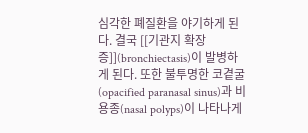심각한 폐질환을 야기하게 된다. 결국 [[기관지 확장증]](bronchiectasis)이 발병하게 된다. 또한 불투명한 코곁굴(opacified paranasal sinus)과 비용종(nasal polyps)이 나타나게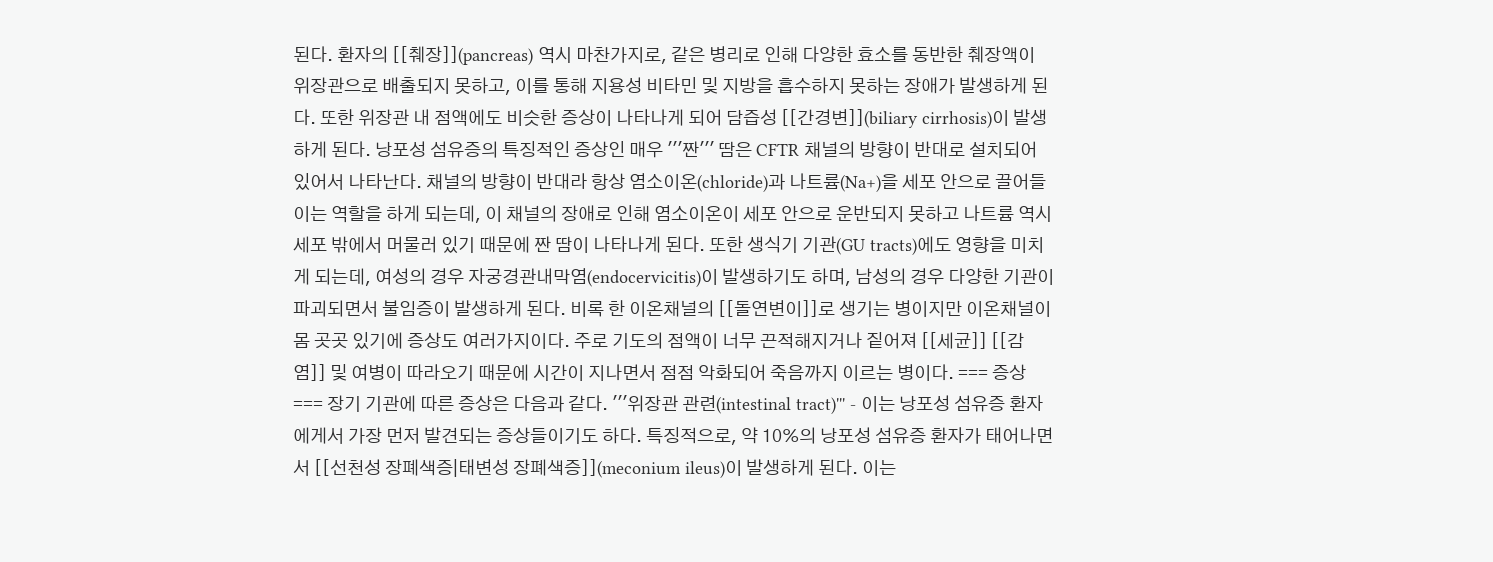된다. 환자의 [[췌장]](pancreas) 역시 마찬가지로, 같은 병리로 인해 다양한 효소를 동반한 췌장액이 위장관으로 배출되지 못하고, 이를 통해 지용성 비타민 및 지방을 흡수하지 못하는 장애가 발생하게 된다. 또한 위장관 내 점액에도 비슷한 증상이 나타나게 되어 담즙성 [[간경변]](biliary cirrhosis)이 발생하게 된다. 낭포성 섬유증의 특징적인 증상인 매우 '''짠''' 땀은 CFTR 채널의 방향이 반대로 설치되어 있어서 나타난다. 채널의 방향이 반대라 항상 염소이온(chloride)과 나트륨(Na+)을 세포 안으로 끌어들이는 역할을 하게 되는데, 이 채널의 장애로 인해 염소이온이 세포 안으로 운반되지 못하고 나트륨 역시 세포 밖에서 머물러 있기 때문에 짠 땀이 나타나게 된다. 또한 생식기 기관(GU tracts)에도 영향을 미치게 되는데, 여성의 경우 자궁경관내막염(endocervicitis)이 발생하기도 하며, 남성의 경우 다양한 기관이 파괴되면서 불임증이 발생하게 된다. 비록 한 이온채널의 [[돌연변이]]로 생기는 병이지만 이온채널이 몸 곳곳 있기에 증상도 여러가지이다. 주로 기도의 점액이 너무 끈적해지거나 짙어져 [[세균]] [[감염]] 및 여병이 따라오기 때문에 시간이 지나면서 점점 악화되어 죽음까지 이르는 병이다. === 증상 === 장기 기관에 따른 증상은 다음과 같다. '''위장관 관련(intestinal tract)''' - 이는 낭포성 섬유증 환자에게서 가장 먼저 발견되는 증상들이기도 하다. 특징적으로, 약 10%의 낭포성 섬유증 환자가 태어나면서 [[선천성 장폐색증|태변성 장폐색증]](meconium ileus)이 발생하게 된다. 이는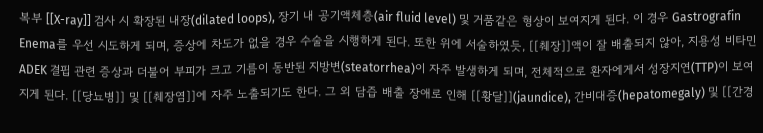복부 [[X-ray]] 검사 시 확장된 내장(dilated loops), 장기 내 공기액체층(air fluid level) 및 거품같은 형상이 보여지게 된다. 이 경우 Gastrografin Enema를 우선 시도하게 되며, 증상에 차도가 없을 경우 수술을 시행하게 된다. 또한 위에 서술하였듯, [[췌장]]액이 잘 배출되지 않아, 지용성 비타민 ADEK 결핍 관련 증상과 더불어 부피가 크고 기름이 동반된 지방변(steatorrhea)이 자주 발생하게 되며, 전체적으로 환자에게서 성장지연(TTP)이 보여지게 된다. [[당뇨병]] 및 [[췌장염]]에 자주 노출되기도 한다. 그 외 담즙 배출 장애로 인해 [[황달]](jaundice), 간비대증(hepatomegaly) 및 [[간경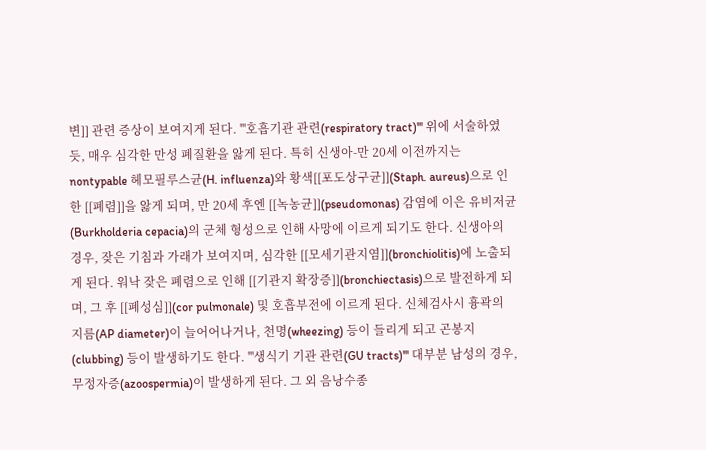변]] 관련 증상이 보여지게 된다. '''호흡기관 관련(respiratory tract)''' 위에 서술하였듯, 매우 심각한 만성 폐질환을 앓게 된다. 특히 신생아-만 20세 이전까지는 nontypable 헤모필루스균(H. influenza)와 황색[[포도상구균]](Staph. aureus)으로 인한 [[폐렴]]을 앓게 되며, 만 20세 후엔 [[녹농균]](pseudomonas) 감염에 이은 유비저균(Burkholderia cepacia)의 군체 형성으로 인해 사망에 이르게 되기도 한다. 신생아의 경우, 잦은 기침과 가래가 보여지며, 심각한 [[모세기관지염]](bronchiolitis)에 노출되게 된다. 워낙 잦은 폐렴으로 인해 [[기관지 확장증]](bronchiectasis)으로 발전하게 되며, 그 후 [[폐성심]](cor pulmonale) 및 호흡부전에 이르게 된다. 신체검사시 흉곽의 지름(AP diameter)이 늘어어나거나, 천명(wheezing) 등이 들리게 되고 곤봉지(clubbing) 등이 발생하기도 한다. '''생식기 기관 관련(GU tracts)''' 대부분 남성의 경우, 무정자증(azoospermia)이 발생하게 된다. 그 외 음낭수종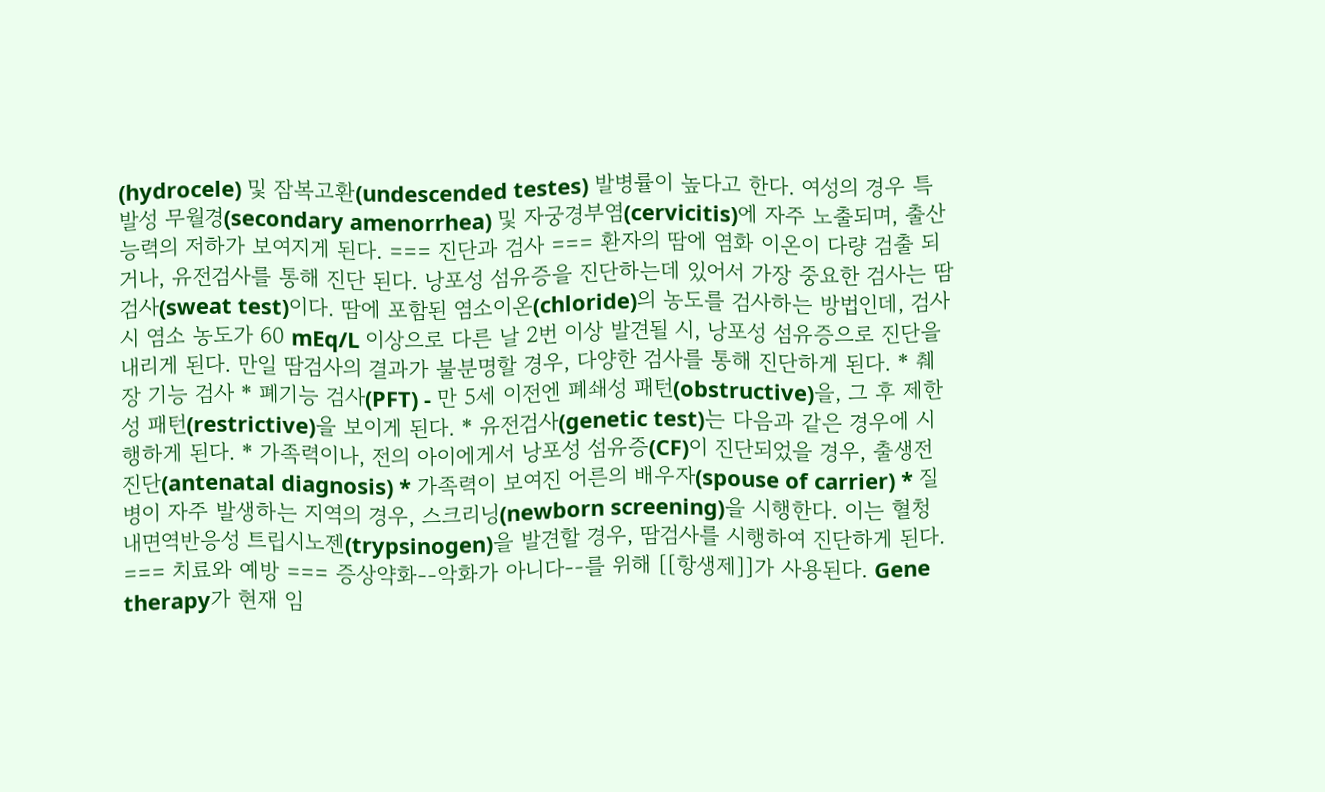(hydrocele) 및 잠복고환(undescended testes) 발병률이 높다고 한다. 여성의 경우 특발성 무월경(secondary amenorrhea) 및 자궁경부염(cervicitis)에 자주 노출되며, 출산능력의 저하가 보여지게 된다. === 진단과 검사 === 환자의 땀에 염화 이온이 다량 검출 되거나, 유전검사를 통해 진단 된다. 낭포성 섬유증을 진단하는데 있어서 가장 중요한 검사는 땀 검사(sweat test)이다. 땀에 포함된 염소이온(chloride)의 농도를 검사하는 방법인데, 검사 시 염소 농도가 60 mEq/L 이상으로 다른 날 2번 이상 발견될 시, 낭포성 섬유증으로 진단을 내리게 된다. 만일 땀검사의 결과가 불분명할 경우, 다양한 검사를 통해 진단하게 된다. * 췌장 기능 검사 * 폐기능 검사(PFT) - 만 5세 이전엔 폐쇄성 패턴(obstructive)을, 그 후 제한성 패턴(restrictive)을 보이게 된다. * 유전검사(genetic test)는 다음과 같은 경우에 시행하게 된다. * 가족력이나, 전의 아이에게서 낭포성 섬유증(CF)이 진단되었을 경우, 출생전 진단(antenatal diagnosis) * 가족력이 보여진 어른의 배우자(spouse of carrier) * 질병이 자주 발생하는 지역의 경우, 스크리닝(newborn screening)을 시행한다. 이는 혈청 내면역반응성 트립시노젠(trypsinogen)을 발견할 경우, 땀검사를 시행하여 진단하게 된다. === 치료와 예방 === 증상약화--악화가 아니다--를 위해 [[항생제]]가 사용된다. Gene therapy가 현재 임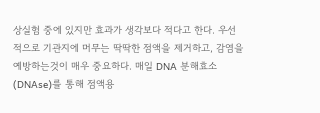상실험 중에 있지만 효과가 생각보다 적다고 한다. 우선적으로 기관지에 머무는 딱딱한 점액을 제거하고, 감염을 예방하는것이 매우 중요하다. 매일 DNA 분해효소(DNAse)를 통해 점액용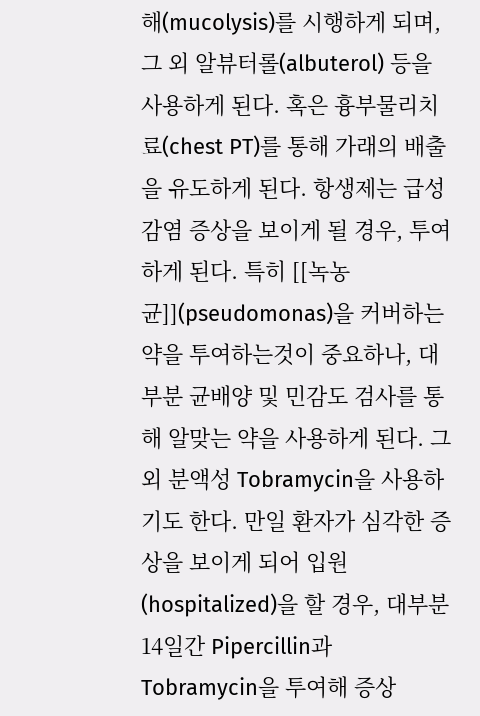해(mucolysis)를 시행하게 되며, 그 외 알뷰터롤(albuterol) 등을 사용하게 된다. 혹은 흉부물리치료(chest PT)를 통해 가래의 배출을 유도하게 된다. 항생제는 급성 감염 증상을 보이게 될 경우, 투여하게 된다. 특히 [[녹농균]](pseudomonas)을 커버하는 약을 투여하는것이 중요하나, 대부분 균배양 및 민감도 검사를 통해 알맞는 약을 사용하게 된다. 그 외 분액성 Tobramycin을 사용하기도 한다. 만일 환자가 심각한 증상을 보이게 되어 입원(hospitalized)을 할 경우, 대부분 14일간 Pipercillin과 Tobramycin을 투여해 증상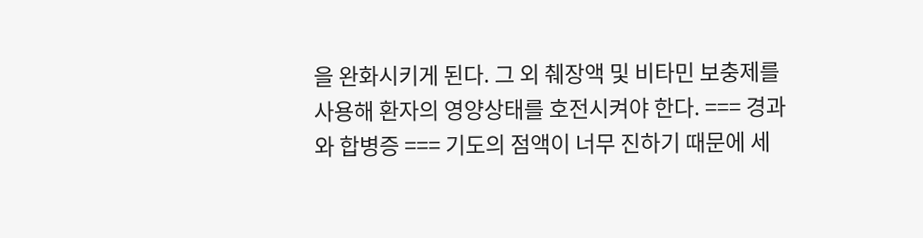을 완화시키게 된다. 그 외 췌장액 및 비타민 보충제를 사용해 환자의 영양상태를 호전시켜야 한다. === 경과와 합병증 === 기도의 점액이 너무 진하기 때문에 세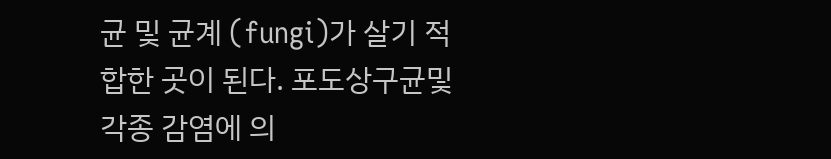균 및 균계 (fungi)가 살기 적합한 곳이 된다. 포도상구균및 각종 감염에 의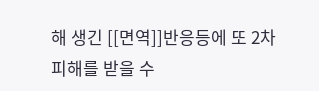해 생긴 [[면역]]반응등에 또 2차 피해를 받을 수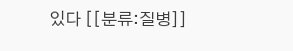있다 [[분류:질병]]